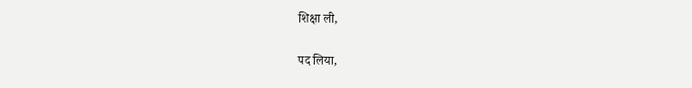शिक्षा ली,

पद लिया,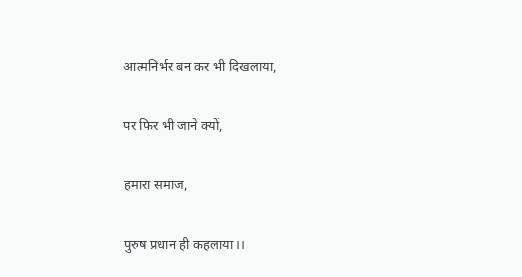आत्मनिर्भर बन कर भी दिखलाया,

पर फिर भी जाने क्यों,

हमारा समाज,

पुरुष प्रधान ही कहलाया।।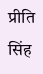प्रीति सिंह